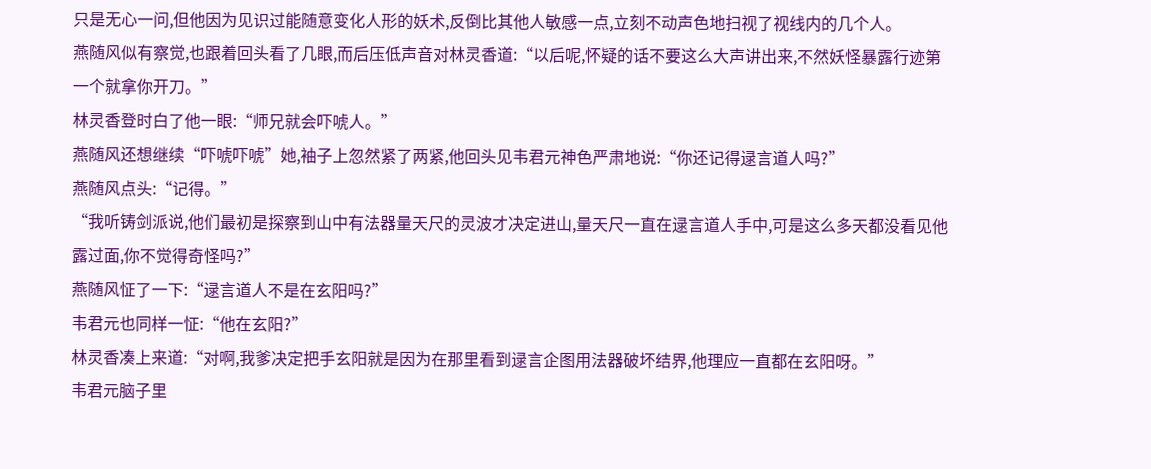只是无心一问,但他因为见识过能随意变化人形的妖术,反倒比其他人敏感一点,立刻不动声色地扫视了视线内的几个人。
燕随风似有察觉,也跟着回头看了几眼,而后压低声音对林灵香道:“以后呢,怀疑的话不要这么大声讲出来,不然妖怪暴露行迹第一个就拿你开刀。”
林灵香登时白了他一眼:“师兄就会吓唬人。”
燕随风还想继续“吓唬吓唬”她,袖子上忽然紧了两紧,他回头见韦君元神色严肃地说:“你还记得逯言道人吗?”
燕随风点头:“记得。”
“我听铸剑派说,他们最初是探察到山中有法器量天尺的灵波才决定进山,量天尺一直在逯言道人手中,可是这么多天都没看见他露过面,你不觉得奇怪吗?”
燕随风怔了一下:“逯言道人不是在玄阳吗?”
韦君元也同样一怔:“他在玄阳?”
林灵香凑上来道:“对啊,我爹决定把手玄阳就是因为在那里看到逯言企图用法器破坏结界,他理应一直都在玄阳呀。”
韦君元脑子里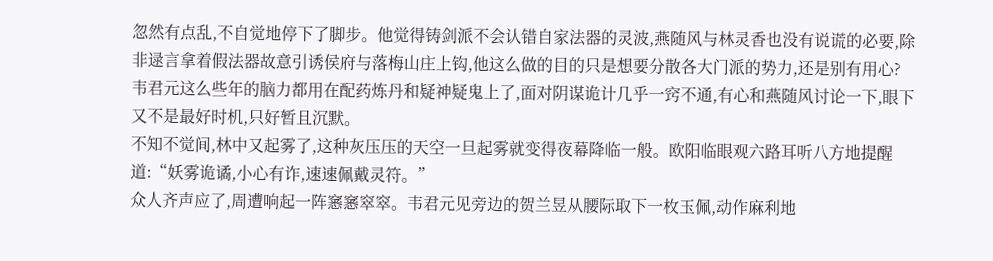忽然有点乱,不自觉地停下了脚步。他觉得铸剑派不会认错自家法器的灵波,燕随风与林灵香也没有说谎的必要,除非逯言拿着假法器故意引诱侯府与落梅山庄上钩,他这么做的目的只是想要分散各大门派的势力,还是别有用心?
韦君元这么些年的脑力都用在配药炼丹和疑神疑鬼上了,面对阴谋诡计几乎一窍不通,有心和燕随风讨论一下,眼下又不是最好时机,只好暂且沉默。
不知不觉间,林中又起雾了,这种灰压压的天空一旦起雾就变得夜幕降临一般。欧阳临眼观六路耳听八方地提醒道:“妖雾诡谲,小心有诈,速速佩戴灵符。”
众人齐声应了,周遭响起一阵窸窸窣窣。韦君元见旁边的贺兰昱从腰际取下一枚玉佩,动作麻利地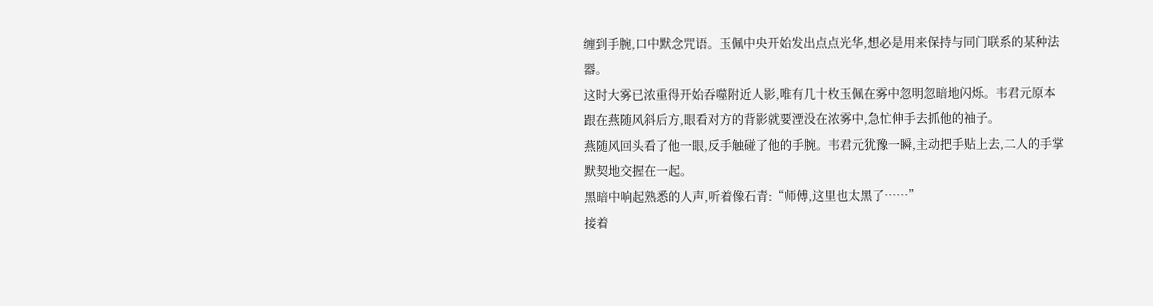缠到手腕,口中默念咒语。玉佩中央开始发出点点光华,想必是用来保持与同门联系的某种法器。
这时大雾已浓重得开始吞噬附近人影,唯有几十枚玉佩在雾中忽明忽暗地闪烁。韦君元原本跟在燕随风斜后方,眼看对方的背影就要湮没在浓雾中,急忙伸手去抓他的袖子。
燕随风回头看了他一眼,反手触碰了他的手腕。韦君元犹豫一瞬,主动把手贴上去,二人的手掌默契地交握在一起。
黑暗中响起熟悉的人声,听着像石青:“师傅,这里也太黑了……”
接着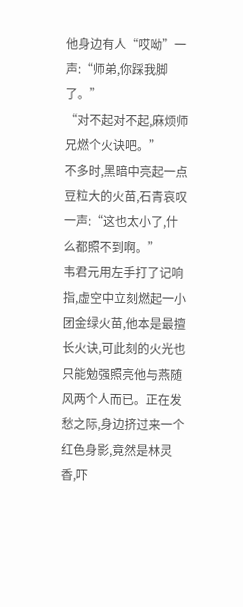他身边有人“哎呦”一声:“师弟,你踩我脚了。”
“对不起对不起,麻烦师兄燃个火诀吧。”
不多时,黑暗中亮起一点豆粒大的火苗,石青哀叹一声:“这也太小了,什么都照不到啊。”
韦君元用左手打了记响指,虚空中立刻燃起一小团金绿火苗,他本是最擅长火诀,可此刻的火光也只能勉强照亮他与燕随风两个人而已。正在发愁之际,身边挤过来一个红色身影,竟然是林灵香,吓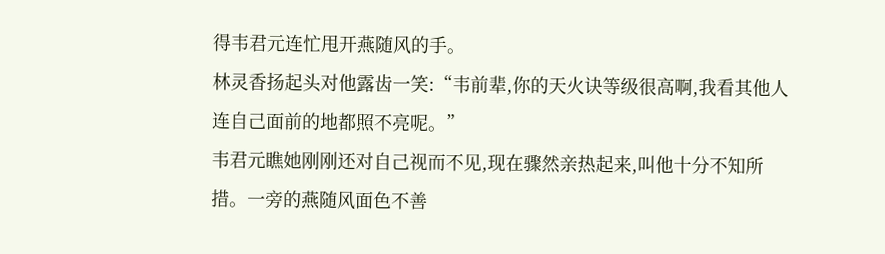得韦君元连忙甩开燕随风的手。
林灵香扬起头对他露齿一笑:“韦前辈,你的天火诀等级很高啊,我看其他人连自己面前的地都照不亮呢。”
韦君元瞧她刚刚还对自己视而不见,现在骤然亲热起来,叫他十分不知所措。一旁的燕随风面色不善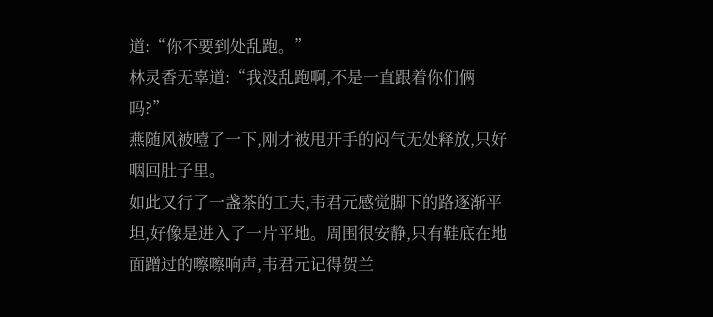道:“你不要到处乱跑。”
林灵香无辜道:“我没乱跑啊,不是一直跟着你们俩吗?”
燕随风被噎了一下,刚才被甩开手的闷气无处释放,只好咽回肚子里。
如此又行了一盏茶的工夫,韦君元感觉脚下的路逐渐平坦,好像是进入了一片平地。周围很安静,只有鞋底在地面蹭过的嚓嚓响声,韦君元记得贺兰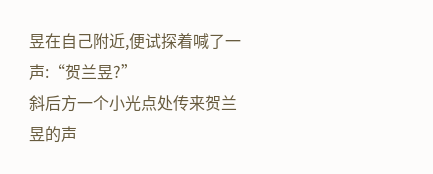昱在自己附近,便试探着喊了一声:“贺兰昱?”
斜后方一个小光点处传来贺兰昱的声